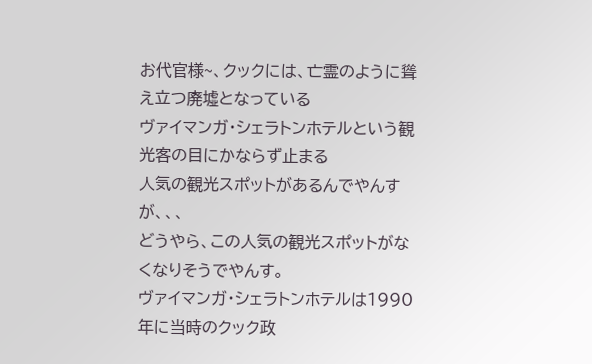お代官様~、クックには、亡霊のように聳え立つ廃墟となっている
ヴァイマンガ・シェラトンホテルという観光客の目にかならず止まる
人気の観光スポットがあるんでやんすが、、、
どうやら、この人気の観光スポットがなくなりそうでやんす。
ヴァイマンガ・シェラトンホテルは1990年に当時のクック政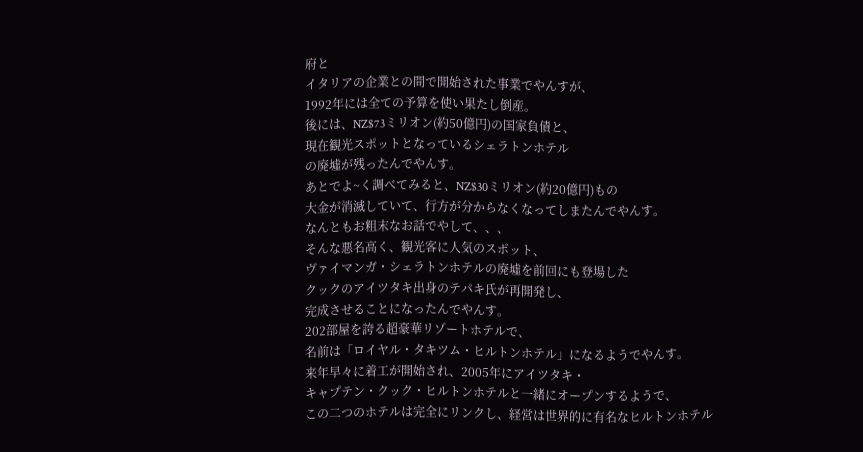府と
イタリアの企業との間で開始された事業でやんすが、
1992年には全ての予算を使い果たし倒産。
後には、NZ$73ミリオン(約50億円)の国家負債と、
現在観光スポットとなっているシェラトンホテル
の廃墟が残ったんでやんす。
あとでよ~く調べてみると、NZ$30ミリオン(約20億円)もの
大金が消滅していて、行方が分からなくなってしまたんでやんす。
なんともお粗末なお話でやして、、、
そんな悪名高く、観光客に人気のスポット、
ヴァイマンガ・シェラトンホテルの廃墟を前回にも登場した
クックのアイツタキ出身のテパキ氏が再開発し、
完成させることになったんでやんす。
202部屋を誇る超豪華リゾートホテルで、
名前は「ロイヤル・タキツム・ヒルトンホテル」になるようでやんす。
来年早々に着工が開始され、2005年にアイツタキ・
キャプテン・クック・ヒルトンホテルと一緒にオープンするようで、
この二つのホテルは完全にリンクし、経営は世界的に有名なヒルトンホテル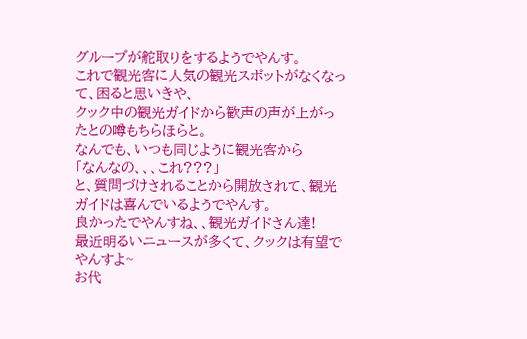グループが舵取りをするようでやんす。
これで観光客に人気の観光スポットがなくなって、困ると思いきや、
クック中の観光ガイドから歓声の声が上がったとの噂もちらほらと。
なんでも、いつも同じように観光客から
「なんなの、、、これ???」
と、質問づけされることから開放されて、観光ガイドは喜んでいるようでやんす。
良かったでやんすね、、観光ガイドさん達!
最近明るいニュースが多くて、クックは有望でやんすよ~
お代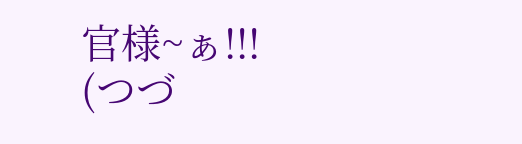官様~ぁ!!!
(つづ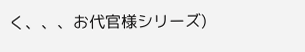く、、、お代官様シリーズ)